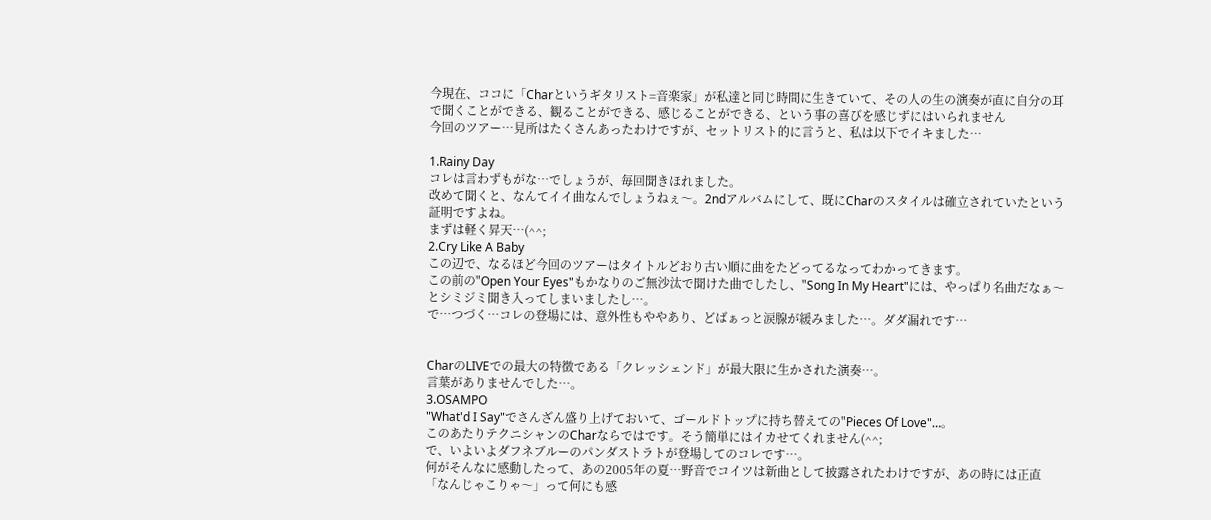今現在、ココに「Charというギタリスト=音楽家」が私達と同じ時間に生きていて、その人の生の演奏が直に自分の耳で聞くことができる、観ることができる、感じることができる、という事の喜びを感じずにはいられません
今回のツアー…見所はたくさんあったわけですが、セットリスト的に言うと、私は以下でイキました…

1.Rainy Day
コレは言わずもがな…でしょうが、毎回聞きほれました。
改めて聞くと、なんてイイ曲なんでしょうねぇ〜。2ndアルバムにして、既にCharのスタイルは確立されていたという証明ですよね。
まずは軽く昇天…(^^;
2.Cry Like A Baby
この辺で、なるほど今回のツアーはタイトルどおり古い順に曲をたどってるなってわかってきます。
この前の"Open Your Eyes"もかなりのご無沙汰で聞けた曲でしたし、"Song In My Heart"には、やっぱり名曲だなぁ〜とシミジミ聞き入ってしまいましたし…。
で…つづく…コレの登場には、意外性もややあり、どばぁっと涙腺が緩みました…。ダダ漏れです…


CharのLIVEでの最大の特徴である「クレッシェンド」が最大限に生かされた演奏…。
言葉がありませんでした…。
3.OSAMPO
"What'd I Say"でさんざん盛り上げておいて、ゴールドトップに持ち替えての"Pieces Of Love"…。
このあたりテクニシャンのCharならではです。そう簡単にはイカせてくれません(^^;
で、いよいよダフネブルーのパンダストラトが登場してのコレです…。
何がそんなに感動したって、あの2005年の夏…野音でコイツは新曲として披露されたわけですが、あの時には正直「なんじゃこりゃ〜」って何にも感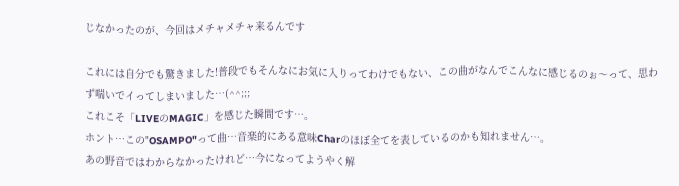じなかったのが、今回はメチャメチャ来るんです

これには自分でも驚きました!普段でもそんなにお気に入りってわけでもない、この曲がなんでこんなに感じるのぉ〜って、思わず喘いでイってしまいました…(^^;;;
これこそ「LIVEのMAGIC」を感じた瞬間です…。
ホント…この"OSAMPO"って曲…音楽的にある意味Charのほぼ全てを表しているのかも知れません…。
あの野音ではわからなかったけれど…今になってようやく解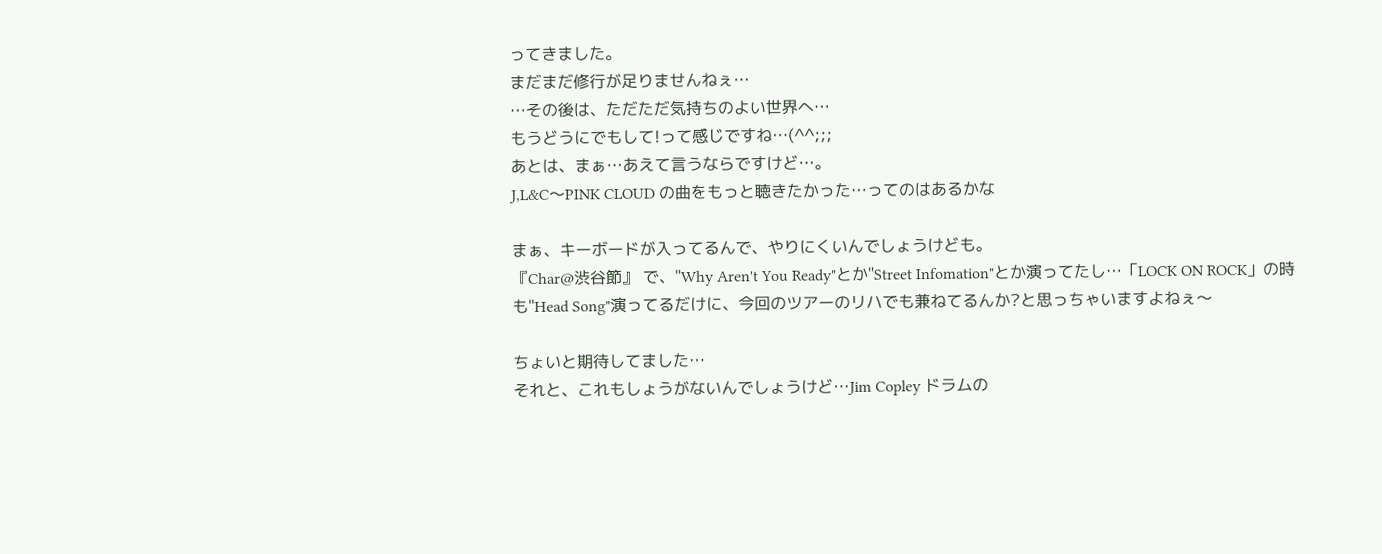ってきました。
まだまだ修行が足りませんねぇ…
…その後は、ただただ気持ちのよい世界へ…
もうどうにでもして!って感じですね…(^^;;;
あとは、まぁ…あえて言うならですけど…。
J,L&C〜PINK CLOUD の曲をもっと聴きたかった…ってのはあるかな

まぁ、キーボードが入ってるんで、やりにくいんでしょうけども。
『Char@渋谷節』 で、"Why Aren't You Ready"とか"Street Infomation"とか演ってたし…「LOCK ON ROCK」の時も"Head Song"演ってるだけに、今回のツアーのリハでも兼ねてるんか?と思っちゃいますよねぇ〜

ちょいと期待してました…
それと、これもしょうがないんでしょうけど…Jim Copley ドラムの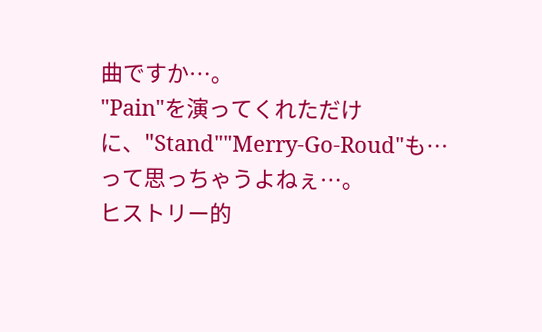曲ですか…。
"Pain"を演ってくれただけに、"Stand""Merry-Go-Roud"も…って思っちゃうよねぇ…。
ヒストリー的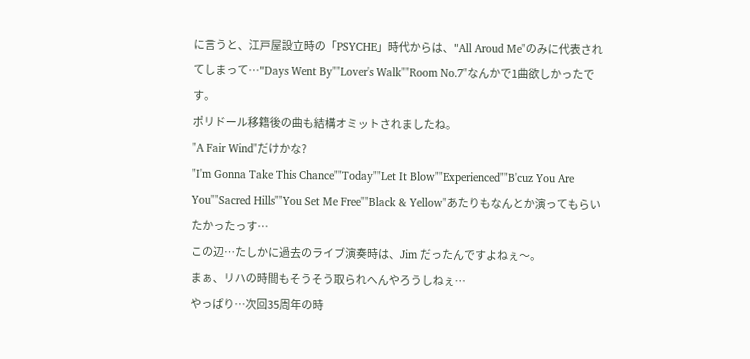に言うと、江戸屋設立時の「PSYCHE」時代からは、"All Aroud Me"のみに代表されてしまって…"Days Went By""Lover's Walk""Room No.7"なんかで1曲欲しかったです。
ポリドール移籍後の曲も結構オミットされましたね。
"A Fair Wind"だけかな?
"I'm Gonna Take This Chance""Today""Let It Blow""Experienced""B'cuz You Are You""Sacred Hills""You Set Me Free""Black & Yellow"あたりもなんとか演ってもらいたかったっす…
この辺…たしかに過去のライブ演奏時は、Jim だったんですよねぇ〜。
まぁ、リハの時間もそうそう取られへんやろうしねぇ…
やっぱり…次回35周年の時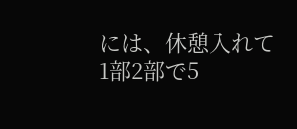には、休憩入れて1部2部で5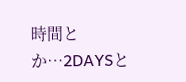時間とか…2DAYSと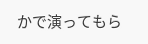かで演ってもら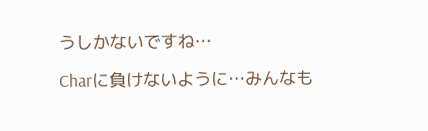うしかないですね…

Charに負けないように…みんなも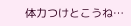体力つけとこうね…